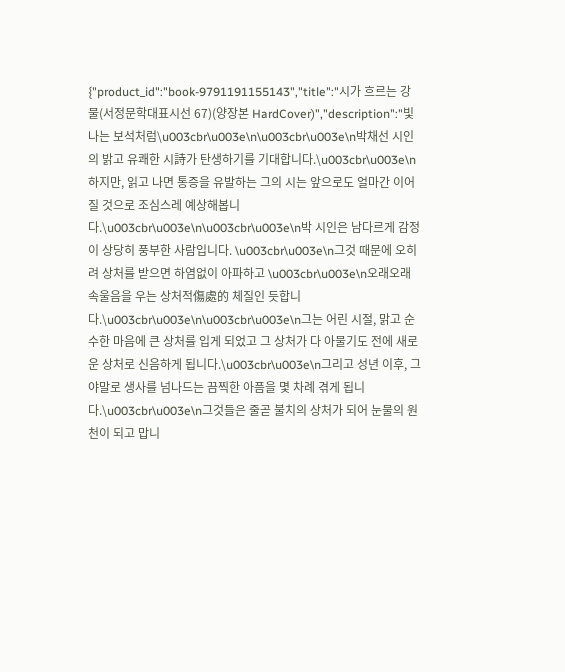{"product_id":"book-9791191155143","title":"시가 흐르는 강물(서정문학대표시선 67)(양장본 HardCover)","description":"빛나는 보석처럼\u003cbr\u003e\n\u003cbr\u003e\n박채선 시인의 밝고 유쾌한 시詩가 탄생하기를 기대합니다.\u003cbr\u003e\n하지만, 읽고 나면 통증을 유발하는 그의 시는 앞으로도 얼마간 이어질 것으로 조심스레 예상해봅니다.\u003cbr\u003e\n\u003cbr\u003e\n박 시인은 남다르게 감정이 상당히 풍부한 사람입니다. \u003cbr\u003e\n그것 때문에 오히려 상처를 받으면 하염없이 아파하고 \u003cbr\u003e\n오래오래 속울음을 우는 상처적傷處的 체질인 듯합니다.\u003cbr\u003e\n\u003cbr\u003e\n그는 어린 시절, 맑고 순수한 마음에 큰 상처를 입게 되었고 그 상처가 다 아물기도 전에 새로운 상처로 신음하게 됩니다.\u003cbr\u003e\n그리고 성년 이후, 그야말로 생사를 넘나드는 끔찍한 아픔을 몇 차례 겪게 됩니다.\u003cbr\u003e\n그것들은 줄곧 불치의 상처가 되어 눈물의 원천이 되고 맙니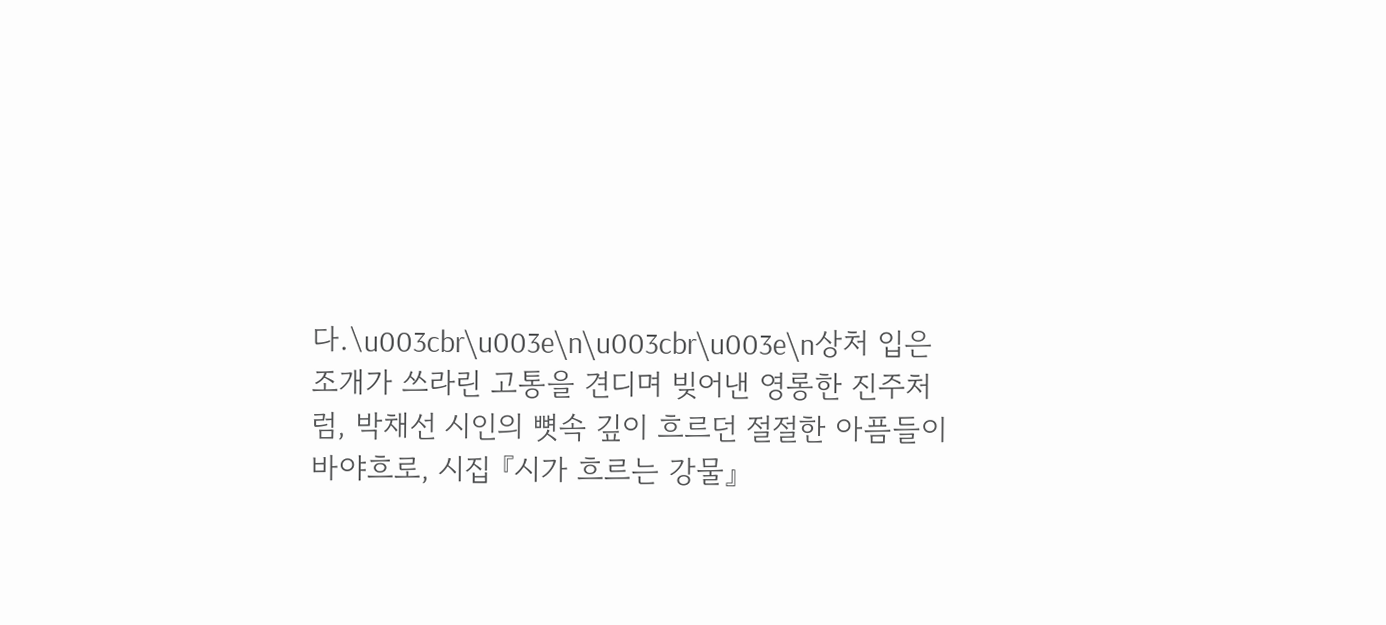다.\u003cbr\u003e\n\u003cbr\u003e\n상처 입은 조개가 쓰라린 고통을 견디며 빚어낸 영롱한 진주처럼, 박채선 시인의 뼛속 깊이 흐르던 절절한 아픔들이 바야흐로, 시집 『시가 흐르는 강물』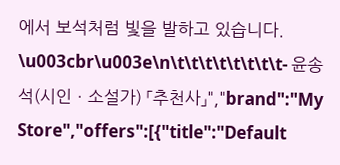에서 보석처럼 빛을 발하고 있습니다.   \u003cbr\u003e\n\t\t\t\t\t\t\t\t- 윤송석(시인ㆍ소설가) 「추천사」","brand":"My Store","offers":[{"title":"Default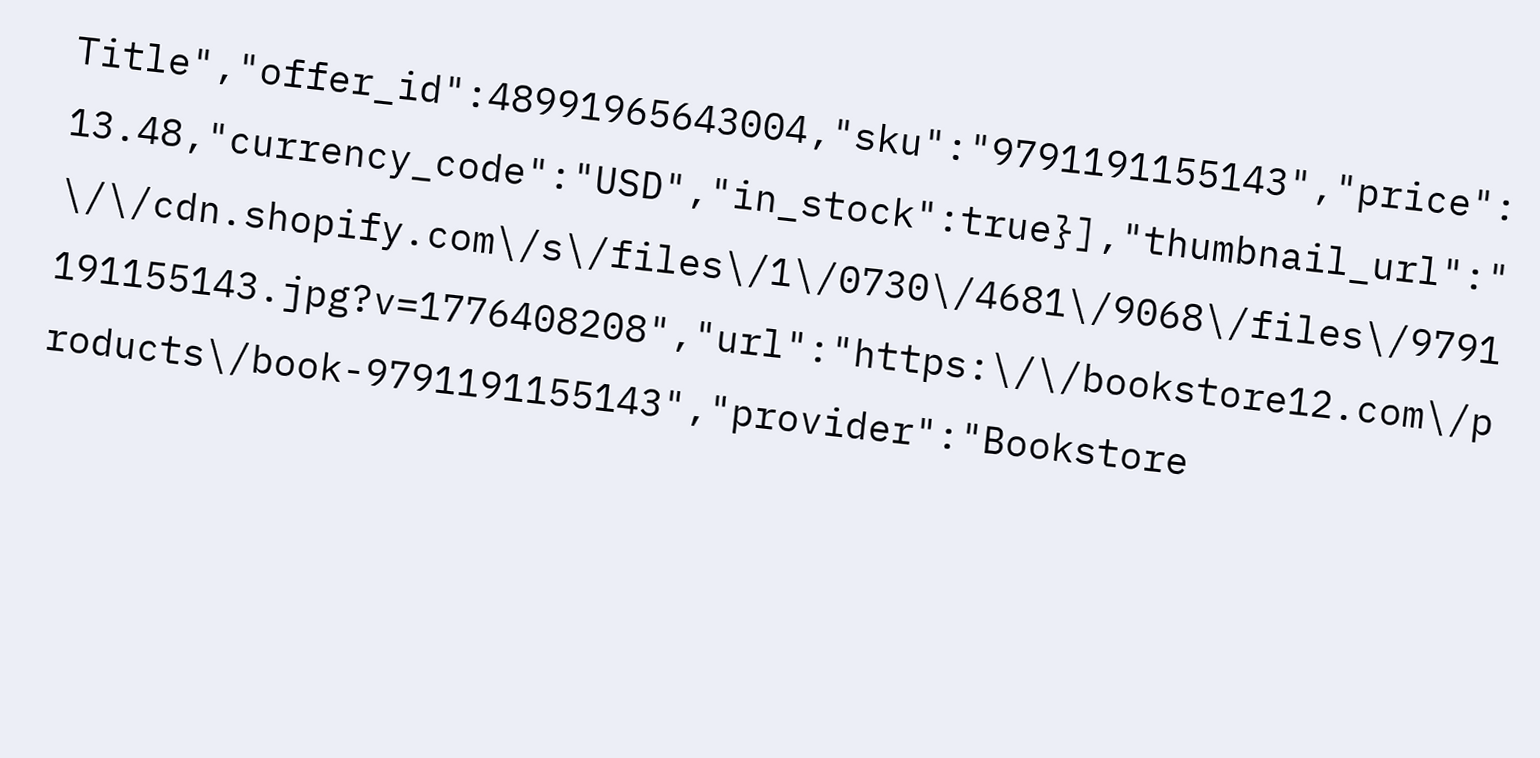Title","offer_id":48991965643004,"sku":"9791191155143","price":13.48,"currency_code":"USD","in_stock":true}],"thumbnail_url":"\/\/cdn.shopify.com\/s\/files\/1\/0730\/4681\/9068\/files\/9791191155143.jpg?v=1776408208","url":"https:\/\/bookstore12.com\/products\/book-9791191155143","provider":"Bookstore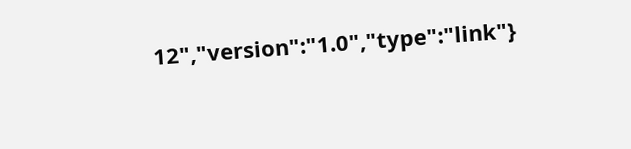12","version":"1.0","type":"link"}